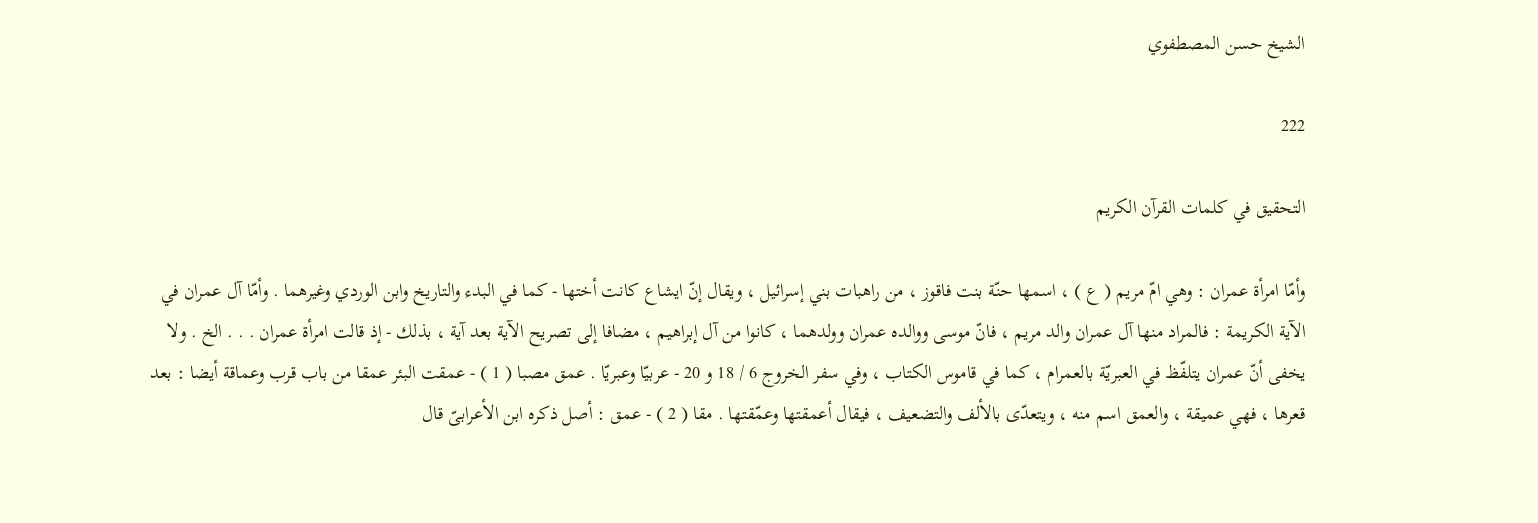الشيخ حسن المصطفوي

222

التحقيق في كلمات القرآن الكريم

وأمّا امرأة عمران : وهي امّ مريم ( ع ) ، اسمها حنّة بنت فاقوز ، من راهبات بني إسرائيل ، ويقال إنّ ايشاع كانت أختها - كما في البدء والتاريخ وابن الوردي وغيرهما . وأمّا آل عمران في الآية الكريمة : فالمراد منها آل عمران والد مريم ، فانّ موسى ووالده عمران وولدهما ، كانوا من آل إبراهيم ، مضافا إلى تصريح الآية بعد آية ، بذلك - إذ قالت امرأة عمران . . . الخ . ولا يخفى أنّ عمران يتلفّظ في العبريّة بالعمرام ، كما في قاموس الكتاب ، وفي سفر الخروج 6 / 18 و 20 - عربيّا وعبريّا . عمق مصبا ( 1 ) - عمقت البئر عمقا من باب قرب وعماقة أيضا : بعد قعرها ، فهي عميقة ، والعمق اسم منه ، ويتعدّى بالألف والتضعيف ، فيقال أعمقتها وعمّقتها . مقا ( 2 ) - عمق : أصل ذكره ابن الأعرابىّ قال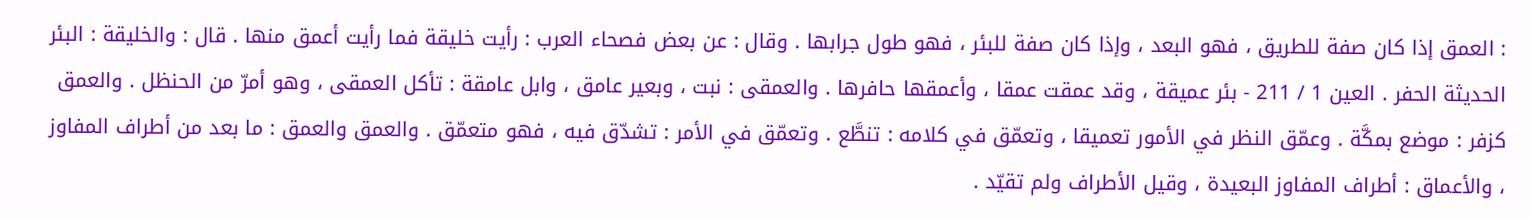: العمق إذا كان صفة للطريق ، فهو البعد ، وإذا كان صفة للبئر ، فهو طول جرابها . وقال : عن بعض فصحاء العرب : رأيت خليقة فما رأيت أعمق منها . قال : والخليقة : البئر الحديثة الحفر . العين 1 / 211 - بئر عميقة ، وقد عمقت عمقا ، وأعمقها حافرها . والعمقى : نبت ، وبعير عامق ، وابل عامقة : تأكل العمقى ، وهو أمرّ من الحنظل . والعمق كزفر : موضع بمكَّة . وعمّق النظر في الأمور تعميقا ، وتعمّق في كلامه : تنطَّع . وتعمّق في الأمر : تشدّق فيه ، فهو متعمّق . والعمق والعمق : ما بعد من أطراف المفاوز ، والأعماق : أطراف المفاوز البعيدة ، وقيل الأطراف ولم تقيّد .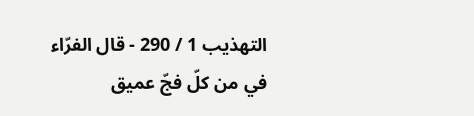التهذيب 1 / 290 - قال الفرّاء في من كلّ فجّ عميق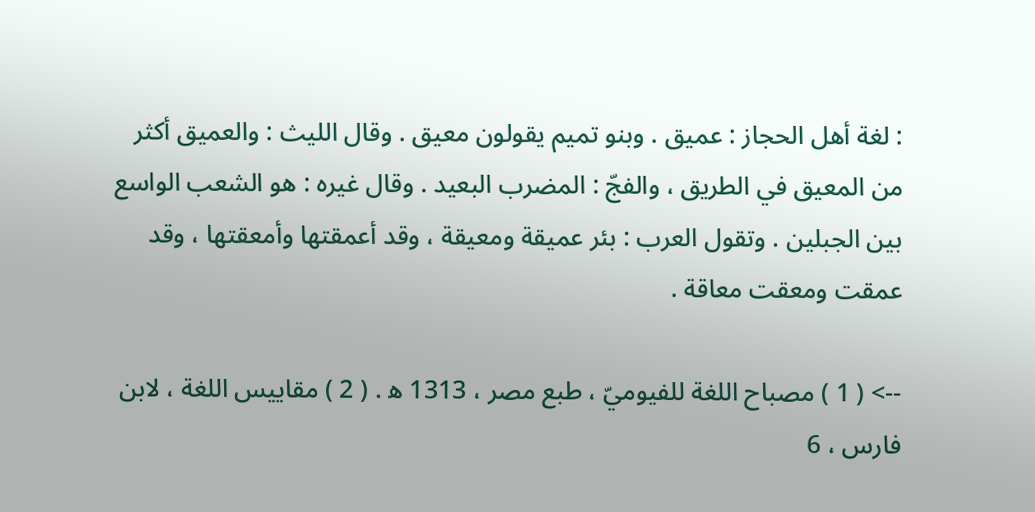: لغة أهل الحجاز : عميق . وبنو تميم يقولون معيق . وقال الليث : والعميق أكثر من المعيق في الطريق ، والفجّ : المضرب البعيد . وقال غيره : هو الشعب الواسع بين الجبلين . وتقول العرب : بئر عميقة ومعيقة ، وقد أعمقتها وأمعقتها ، وقد عمقت ومعقت معاقة .

--> ( 1 ) مصباح اللغة للفيوميّ ، طبع مصر ، 1313 ه‍ . ( 2 ) مقاييس اللغة ، لابن فارس ، 6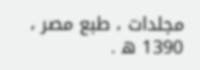مجلدات ، طبع مصر ، 1390 ه‍ .